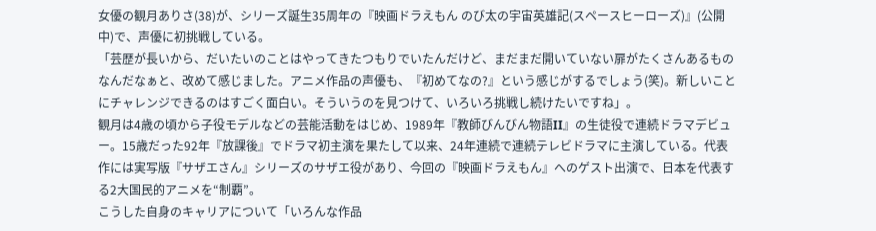女優の観月ありさ(38)が、シリーズ誕生35周年の『映画ドラえもん のび太の宇宙英雄記(スペースヒーローズ)』(公開中)で、声優に初挑戦している。
「芸歴が長いから、だいたいのことはやってきたつもりでいたんだけど、まだまだ開いていない扉がたくさんあるものなんだなぁと、改めて感じました。アニメ作品の声優も、『初めてなの?』という感じがするでしょう(笑)。新しいことにチャレンジできるのはすごく面白い。そういうのを見つけて、いろいろ挑戦し続けたいですね」。
観月は4歳の頃から子役モデルなどの芸能活動をはじめ、1989年『教師びんびん物語II』の生徒役で連続ドラマデビュー。15歳だった92年『放課後』でドラマ初主演を果たして以来、24年連続で連続テレビドラマに主演している。代表作には実写版『サザエさん』シリーズのサザエ役があり、今回の『映画ドラえもん』へのゲスト出演で、日本を代表する2大国民的アニメを“制覇”。
こうした自身のキャリアについて「いろんな作品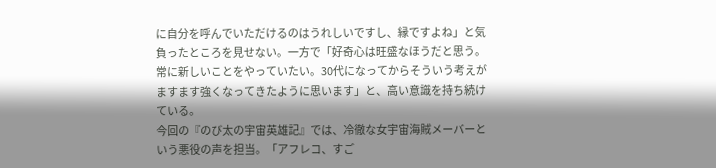に自分を呼んでいただけるのはうれしいですし、縁ですよね」と気負ったところを見せない。一方で「好奇心は旺盛なほうだと思う。常に新しいことをやっていたい。30代になってからそういう考えがますます強くなってきたように思います」と、高い意識を持ち続けている。
今回の『のび太の宇宙英雄記』では、冷徹な女宇宙海賊メーバーという悪役の声を担当。「アフレコ、すご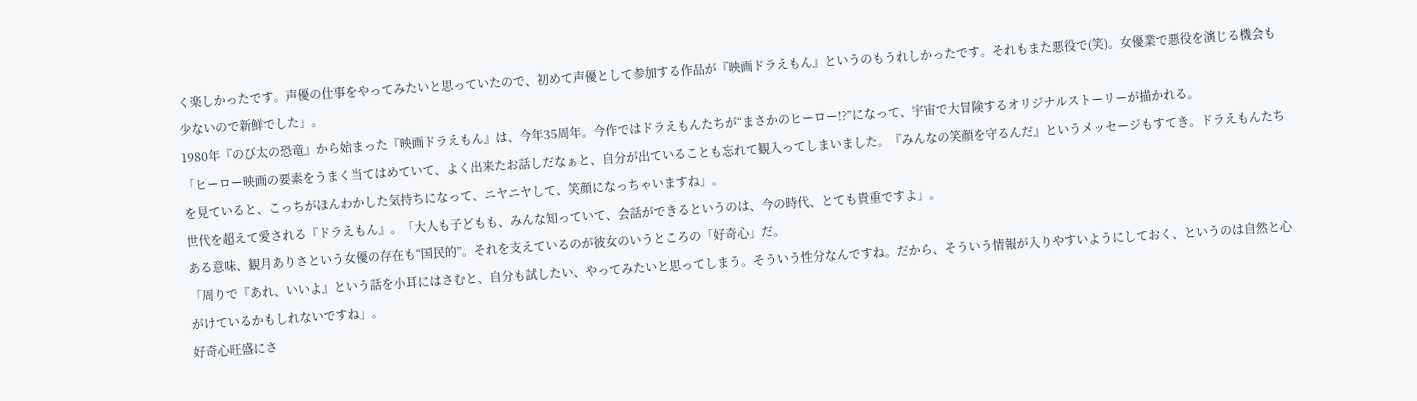く楽しかったです。声優の仕事をやってみたいと思っていたので、初めて声優として参加する作品が『映画ドラえもん』というのもうれしかったです。それもまた悪役で(笑)。女優業で悪役を演じる機会も少ないので新鮮でした」。
1980年『のび太の恐竜』から始まった『映画ドラえもん』は、今年35周年。今作ではドラえもんたちが“まさかのヒーロー!?”になって、宇宙で大冒険するオリジナルストーリーが描かれる。
「ヒーロー映画の要素をうまく当てはめていて、よく出来たお話しだなぁと、自分が出ていることも忘れて観入ってしまいました。『みんなの笑顔を守るんだ』というメッセージもすてき。ドラえもんたちを見ていると、こっちがほんわかした気持ちになって、ニヤニヤして、笑顔になっちゃいますね」。
世代を超えて愛される『ドラえもん』。「大人も子どもも、みんな知っていて、会話ができるというのは、今の時代、とても貴重ですよ」。
ある意味、観月ありさという女優の存在も“国民的”。それを支えているのが彼女のいうところの「好奇心」だ。
「周りで『あれ、いいよ』という話を小耳にはさむと、自分も試したい、やってみたいと思ってしまう。そういう性分なんですね。だから、そういう情報が入りやすいようにしておく、というのは自然と心がけているかもしれないですね」。
好奇心旺盛にさ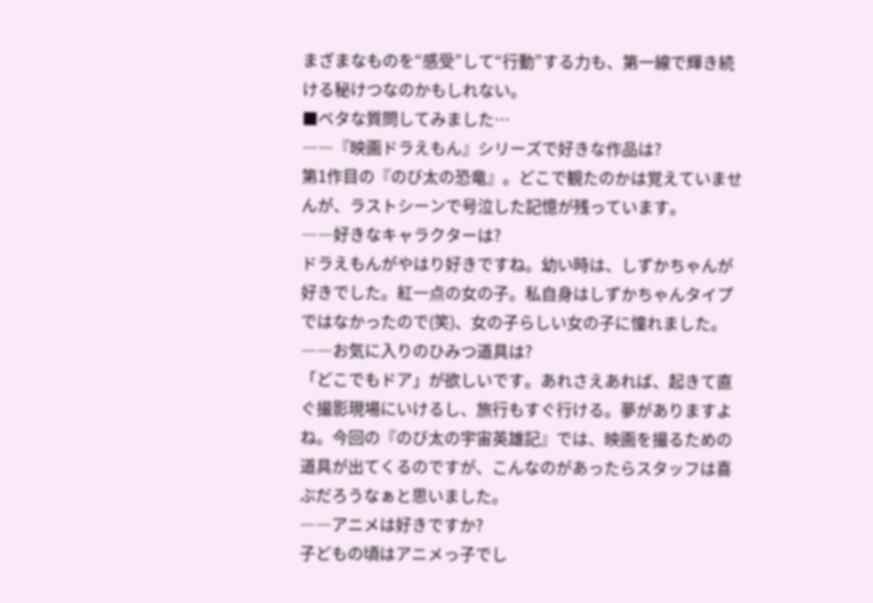まざまなものを“感受”して“行動”する力も、第一線で輝き続ける秘けつなのかもしれない。
■ベタな質問してみました…
――『映画ドラえもん』シリーズで好きな作品は?
第1作目の『のび太の恐竜』。どこで観たのかは覚えていませんが、ラストシーンで号泣した記憶が残っています。
――好きなキャラクターは?
ドラえもんがやはり好きですね。幼い時は、しずかちゃんが好きでした。紅一点の女の子。私自身はしずかちゃんタイプではなかったので(笑)、女の子らしい女の子に憧れました。
――お気に入りのひみつ道具は?
「どこでもドア」が欲しいです。あれさえあれば、起きて直ぐ撮影現場にいけるし、旅行もすぐ行ける。夢がありますよね。今回の『のび太の宇宙英雄記』では、映画を撮るための道具が出てくるのですが、こんなのがあったらスタッフは喜ぶだろうなぁと思いました。
――アニメは好きですか?
子どもの頃はアニメっ子でし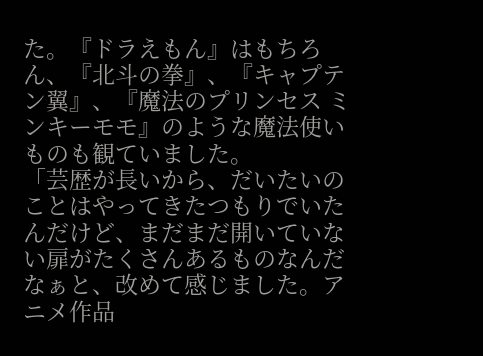た。『ドラえもん』はもちろん、『北斗の拳』、『キャプテン翼』、『魔法のプリンセス ミンキーモモ』のような魔法使いものも観ていました。
「芸歴が長いから、だいたいのことはやってきたつもりでいたんだけど、まだまだ開いていない扉がたくさんあるものなんだなぁと、改めて感じました。アニメ作品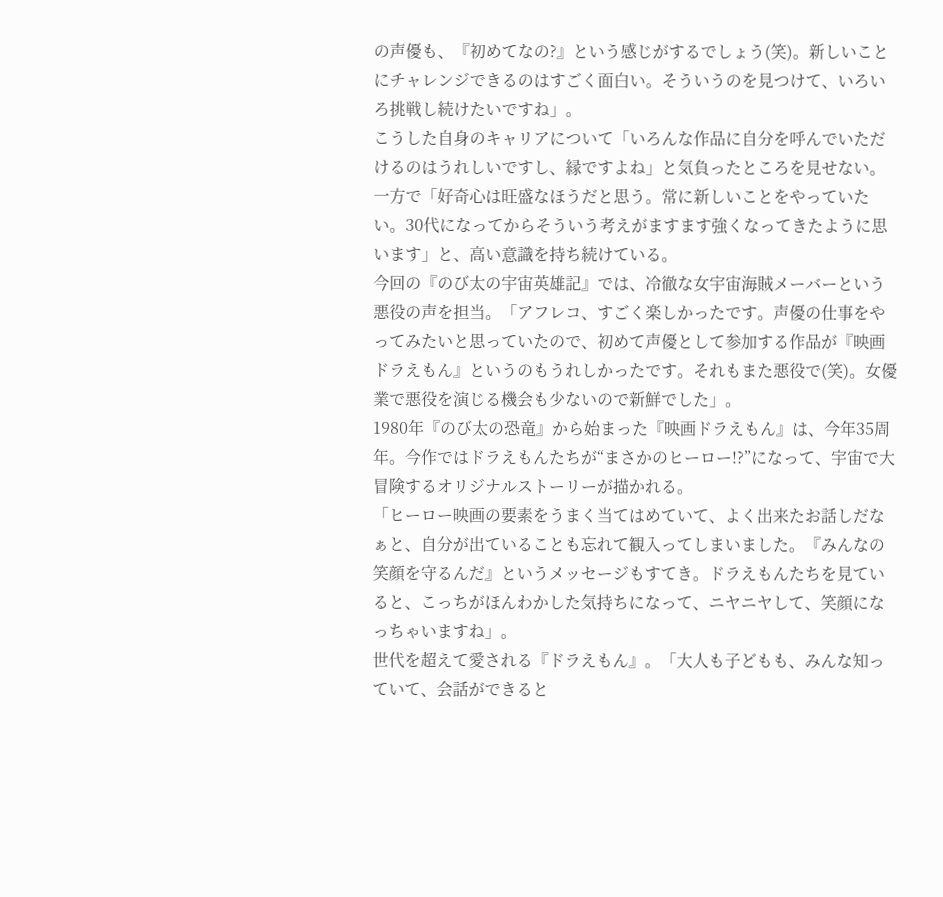の声優も、『初めてなの?』という感じがするでしょう(笑)。新しいことにチャレンジできるのはすごく面白い。そういうのを見つけて、いろいろ挑戦し続けたいですね」。
こうした自身のキャリアについて「いろんな作品に自分を呼んでいただけるのはうれしいですし、縁ですよね」と気負ったところを見せない。一方で「好奇心は旺盛なほうだと思う。常に新しいことをやっていたい。30代になってからそういう考えがますます強くなってきたように思います」と、高い意識を持ち続けている。
今回の『のび太の宇宙英雄記』では、冷徹な女宇宙海賊メーバーという悪役の声を担当。「アフレコ、すごく楽しかったです。声優の仕事をやってみたいと思っていたので、初めて声優として参加する作品が『映画ドラえもん』というのもうれしかったです。それもまた悪役で(笑)。女優業で悪役を演じる機会も少ないので新鮮でした」。
1980年『のび太の恐竜』から始まった『映画ドラえもん』は、今年35周年。今作ではドラえもんたちが“まさかのヒーロー!?”になって、宇宙で大冒険するオリジナルストーリーが描かれる。
「ヒーロー映画の要素をうまく当てはめていて、よく出来たお話しだなぁと、自分が出ていることも忘れて観入ってしまいました。『みんなの笑顔を守るんだ』というメッセージもすてき。ドラえもんたちを見ていると、こっちがほんわかした気持ちになって、ニヤニヤして、笑顔になっちゃいますね」。
世代を超えて愛される『ドラえもん』。「大人も子どもも、みんな知っていて、会話ができると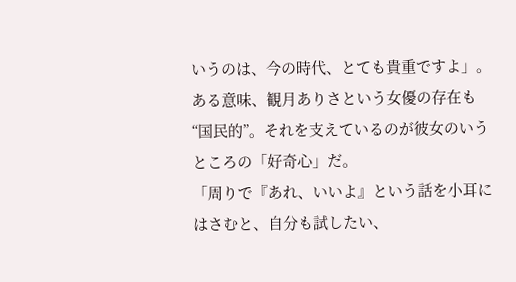いうのは、今の時代、とても貴重ですよ」。
ある意味、観月ありさという女優の存在も“国民的”。それを支えているのが彼女のいうところの「好奇心」だ。
「周りで『あれ、いいよ』という話を小耳にはさむと、自分も試したい、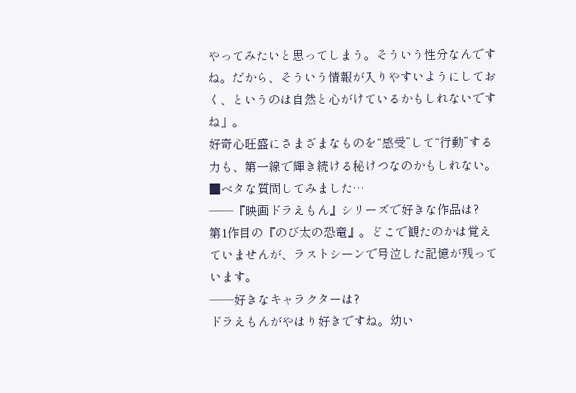やってみたいと思ってしまう。そういう性分なんですね。だから、そういう情報が入りやすいようにしておく、というのは自然と心がけているかもしれないですね」。
好奇心旺盛にさまざまなものを“感受”して“行動”する力も、第一線で輝き続ける秘けつなのかもしれない。
■ベタな質問してみました…
――『映画ドラえもん』シリーズで好きな作品は?
第1作目の『のび太の恐竜』。どこで観たのかは覚えていませんが、ラストシーンで号泣した記憶が残っています。
――好きなキャラクターは?
ドラえもんがやはり好きですね。幼い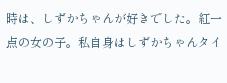時は、しずかちゃんが好きでした。紅一点の女の子。私自身はしずかちゃんタイ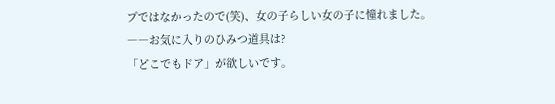プではなかったので(笑)、女の子らしい女の子に憧れました。
――お気に入りのひみつ道具は?
「どこでもドア」が欲しいです。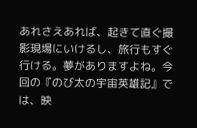あれさえあれば、起きて直ぐ撮影現場にいけるし、旅行もすぐ行ける。夢がありますよね。今回の『のび太の宇宙英雄記』では、映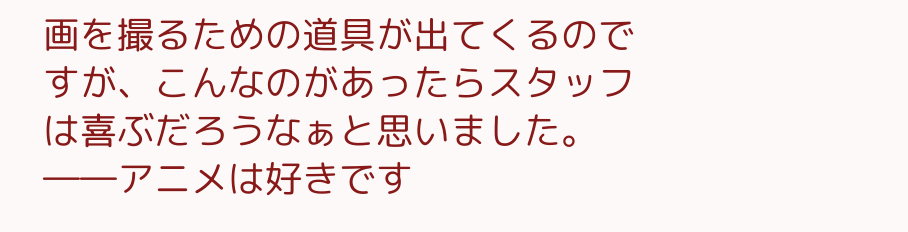画を撮るための道具が出てくるのですが、こんなのがあったらスタッフは喜ぶだろうなぁと思いました。
――アニメは好きです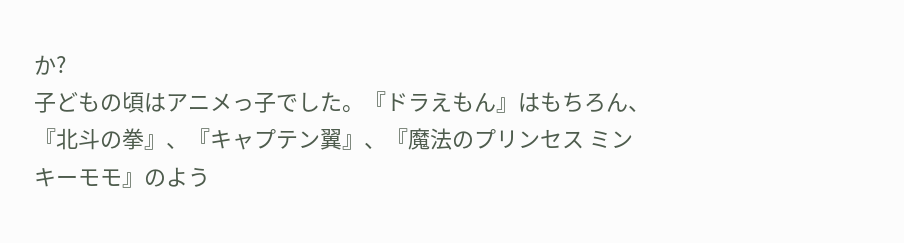か?
子どもの頃はアニメっ子でした。『ドラえもん』はもちろん、『北斗の拳』、『キャプテン翼』、『魔法のプリンセス ミンキーモモ』のよう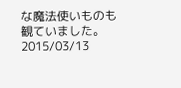な魔法使いものも観ていました。
2015/03/13